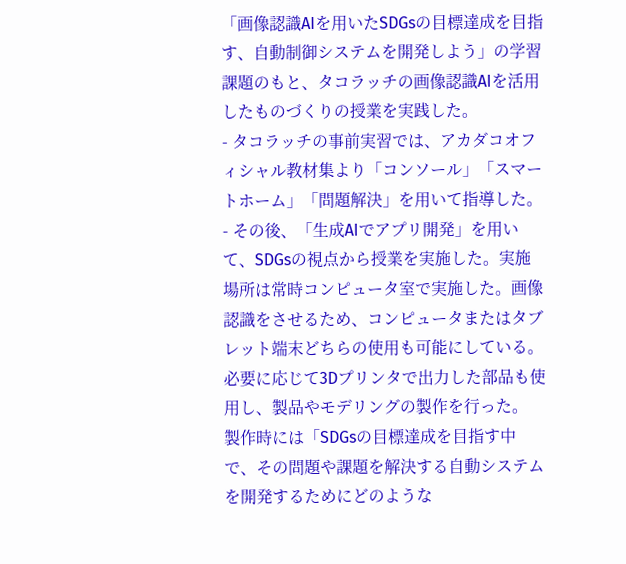「画像認識AIを用いたSDGsの目標達成を目指す、自動制御システムを開発しよう」の学習課題のもと、タコラッチの画像認識AIを活用したものづくりの授業を実践した。
- タコラッチの事前実習では、アカダコオフィシャル教材集より「コンソール」「スマートホーム」「問題解決」を用いて指導した。
- その後、「生成AIでアプリ開発」を用いて、SDGsの視点から授業を実施した。実施場所は常時コンピュータ室で実施した。画像認識をさせるため、コンピュータまたはタブレット端末どちらの使用も可能にしている。必要に応じて3Dプリンタで出力した部品も使用し、製品やモデリングの製作を行った。
製作時には「SDGsの目標達成を目指す中で、その問題や課題を解決する自動システムを開発するためにどのような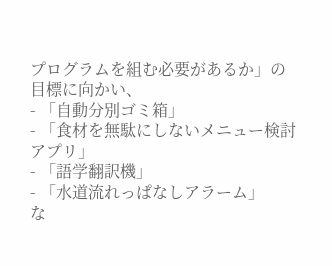プログラムを組む必要があるか」の目標に向かい、
- 「自動分別ゴミ箱」
- 「食材を無駄にしないメニュー検討アプリ」
- 「語学翻訳機」
- 「水道流れっぱなしアラーム」
な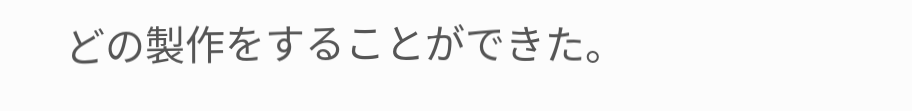どの製作をすることができた。